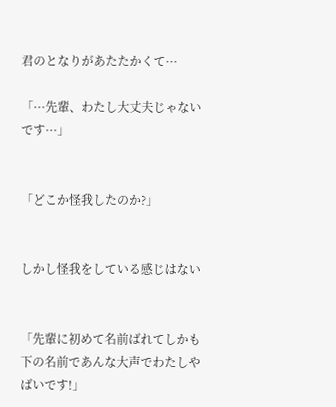君のとなりがあたたかくて···

「···先輩、わたし大丈夫じゃないです···」


「どこか怪我したのか?」


しかし怪我をしている感じはない


「先輩に初めて名前ばれてしかも下の名前であんな大声でわたしやばいです!」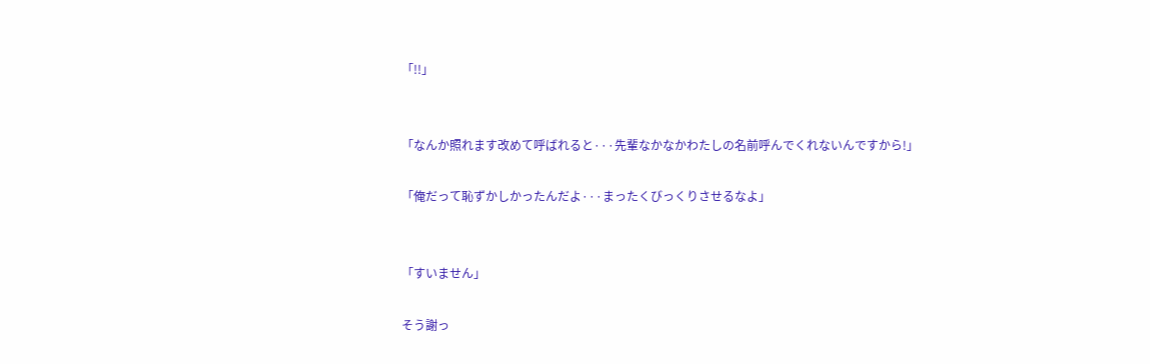「!!」


「なんか照れます改めて呼ばれると···先輩なかなかわたしの名前呼んでくれないんですから!」

「俺だって恥ずかしかったんだよ···まったくびっくりさせるなよ」


「すいません」

そう謝っ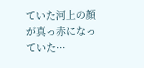ていた河上の顔が真っ赤になっていた···